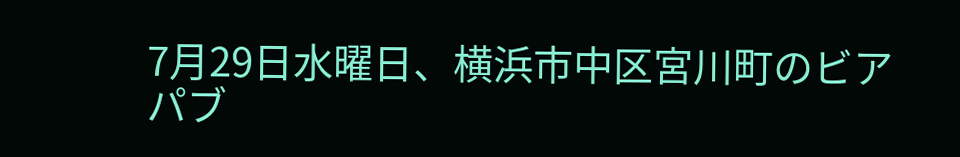7月29日水曜日、横浜市中区宮川町のビアパブ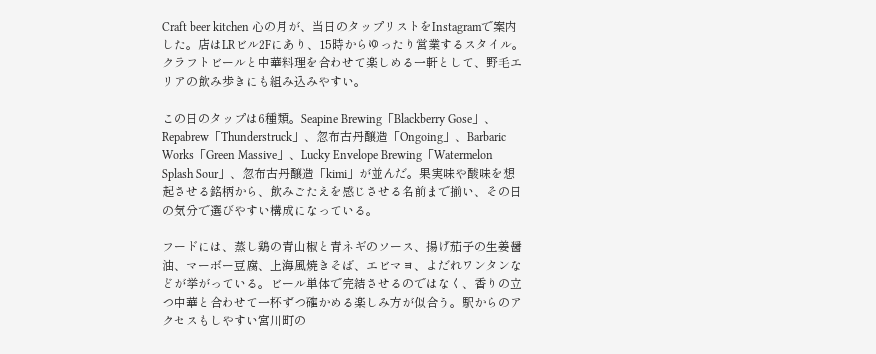Craft beer kitchen 心の月が、当日のタップリストをInstagramで案内した。店はLRビル2Fにあり、15時からゆったり営業するスタイル。クラフトビールと中華料理を合わせて楽しめる一軒として、野毛エリアの飲み歩きにも組み込みやすい。

この日のタップは6種類。Seapine Brewing「Blackberry Gose」、Repabrew「Thunderstruck」、忽布古丹醸造「Ongoing」、Barbaric Works「Green Massive」、Lucky Envelope Brewing「Watermelon Splash Sour」、忽布古丹醸造「kimi」が並んだ。果実味や酸味を想起させる銘柄から、飲みごたえを感じさせる名前まで揃い、その日の気分で選びやすい構成になっている。

フードには、蒸し鶏の青山椒と青ネギのソース、揚げ茄子の生姜醤油、マーボー豆腐、上海風焼きそば、エビマヨ、よだれワンタンなどが挙がっている。ビール単体で完結させるのではなく、香りの立つ中華と合わせて一杯ずつ確かめる楽しみ方が似合う。駅からのアクセスもしやすい宮川町の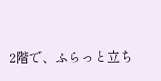2階で、ふらっと立ち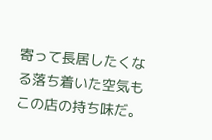寄って長居したくなる落ち着いた空気もこの店の持ち味だ。